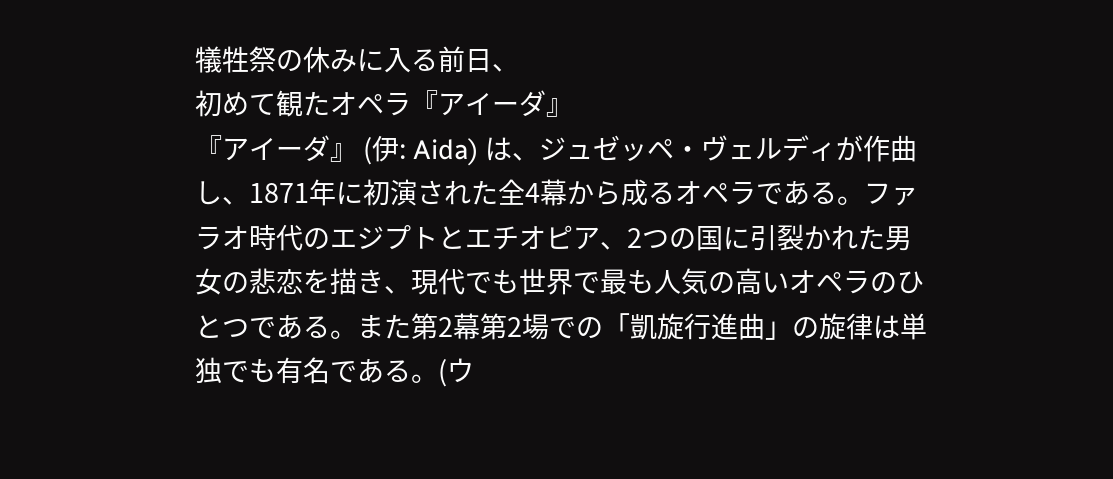犠牲祭の休みに入る前日、
初めて観たオペラ『アイーダ』
『アイーダ』 (伊: Aida) は、ジュゼッペ・ヴェルディが作曲し、1871年に初演された全4幕から成るオペラである。ファラオ時代のエジプトとエチオピア、2つの国に引裂かれた男女の悲恋を描き、現代でも世界で最も人気の高いオペラのひとつである。また第2幕第2場での「凱旋行進曲」の旋律は単独でも有名である。(ウ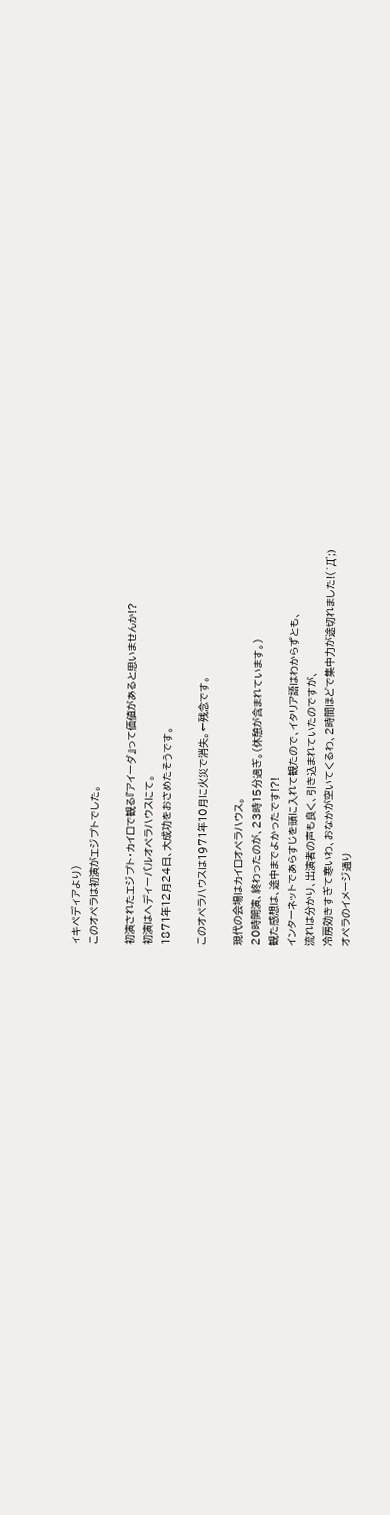ィキペディアより)
このオペラは初演がエジプトでした。

初演されたエジプト・カイロで観る『アイーダ』って価値があると思いませんか!?
初演はへディーバルオペラハウスにて。
1871年12月24日、大成功をおさめたそうです。

このオペラハウスは1971年10月に火災で消失。←残念です。

現代の会場はカイロオペラハウス。
20時開演、終わったのが、23時15分過ぎ。(休憩が含まれています。)
観た感想は、途中までよかったです!?!
インターネットであらすじを頭に入れて観たので、イタリア語はわからずとも、
流れは分かり、出演者の声も良く、引き込まれていたのですが、
冷房効きすぎて寒いわ、おなかが空いてくるわ、2時間ほどで集中力が途切れました!(´Д`;)
オペラのイメージ通り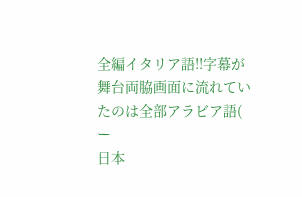全編イタリア語!!字幕が舞台両脇画面に流れていたのは全部アラビア語( ー
日本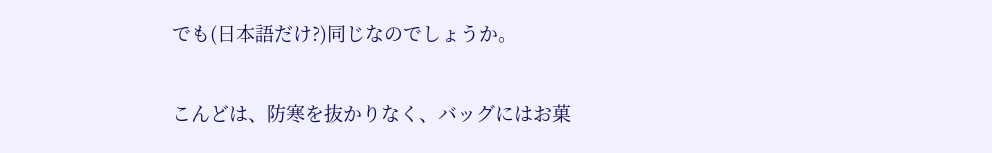でも(日本語だけ?)同じなのでしょうか。

こんどは、防寒を抜かりなく、バッグにはお菓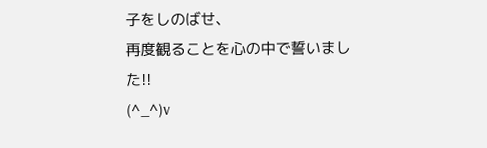子をしのばせ、
再度観ることを心の中で誓いました!!
(^_^)v